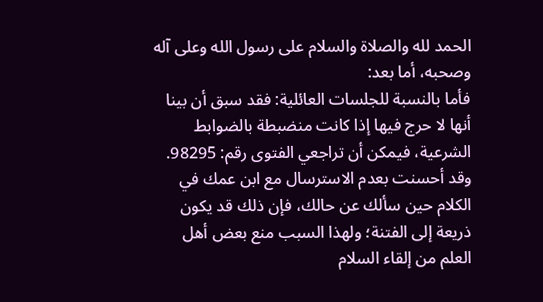الحمد لله والصلاة والسلام على رسول الله وعلى آله وصحبه، أما بعد:
فأما بالنسبة للجلسات العائلية: فقد سبق أن بينا أنها لا حرج فيها إذا كانت منضبطة بالضوابط الشرعية، فيمكن أن تراجعي الفتوى رقم: 98295.
وقد أحسنت بعدم الاسترسال مع ابن عمك في الكلام حين سألك عن حالك، فإن ذلك قد يكون ذريعة إلى الفتنة؛ ولهذا السبب منع بعض أهل العلم من إلقاء السلام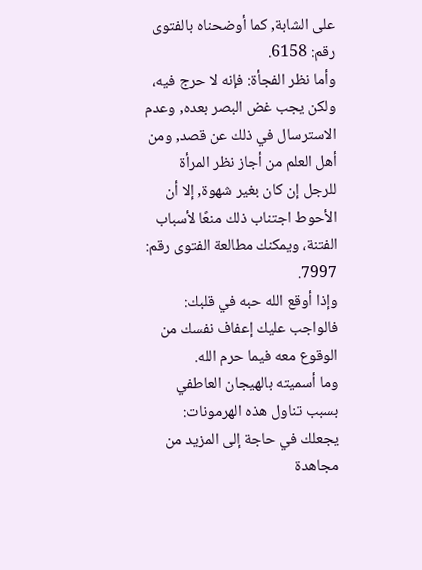على الشابة, كما أوضحناه بالفتوى رقم: 6158.
وأما نظر الفجأة: فإنه لا حرج فيه، ولكن يجب غض البصر بعده, وعدم الاسترسال في ذلك عن قصد, ومن أهل العلم من أجاز نظر المرأة للرجل إن كان بغير شهوة, إلا أن الأحوط اجتناب ذلك منعًا لأسباب الفتنة، ويمكنك مطالعة الفتوى رقم: 7997.
وإذا أوقع الله حبه في قلبك: فالواجب عليك إعفاف نفسك من الوقوع معه فيما حرم الله.
وما أسميته بالهيجان العاطفي بسبب تناول هذه الهرمونات: يجعلك في حاجة إلى المزيد من مجاهدة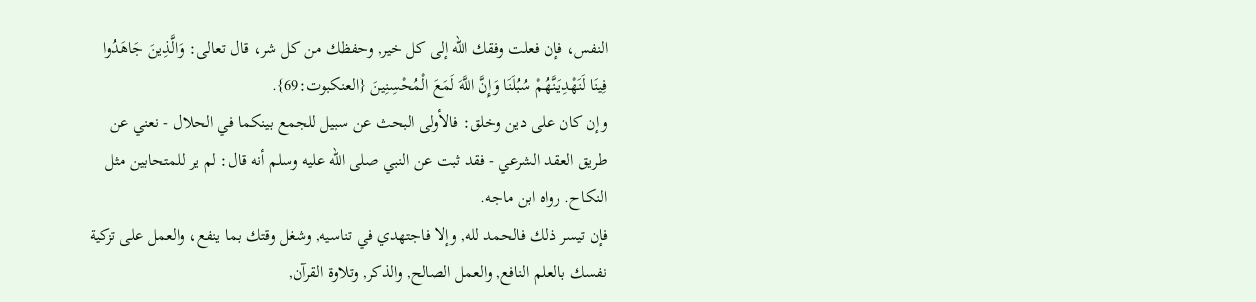النفس، فإن فعلت وفقك الله إلى كل خير, وحفظك من كل شر، قال تعالى: وَالَّذِينَ جَاهَدُوا فِينَا لَنَهْدِيَنَّهُمْ سُبُلَنَا وَإِنَّ اللَّهَ لَمَعَ الْمُحْسِنِينَ {العنكبوت:69}.
وإن كان على دين وخلق: فالأولى البحث عن سبيل للجمع بينكما في الحلال - نعني عن طريق العقد الشرعي - فقد ثبت عن النبي صلى الله عليه وسلم أنه قال: لم ير للمتحابين مثل النكاح. رواه ابن ماجه.
فإن تيسر ذلك فالحمد لله, وإلا فاجتهدي في تناسيه, وشغل وقتك بما ينفع، والعمل على تزكية نفسك بالعلم النافع, والعمل الصالح, والذكر, وتلاوة القرآن,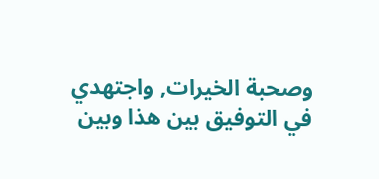وصحبة الخيرات, واجتهدي في التوفيق بين هذا وبين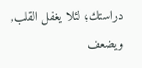دراستك؛ لئلا يغفل القلب, ويضعف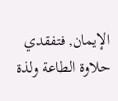الإيمان, فتفقدي حلاوة الطاعة ولذة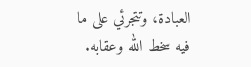العبادة، وتتجرئي على ما فيه سخط الله وعقابه.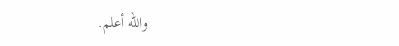والله أعلم.